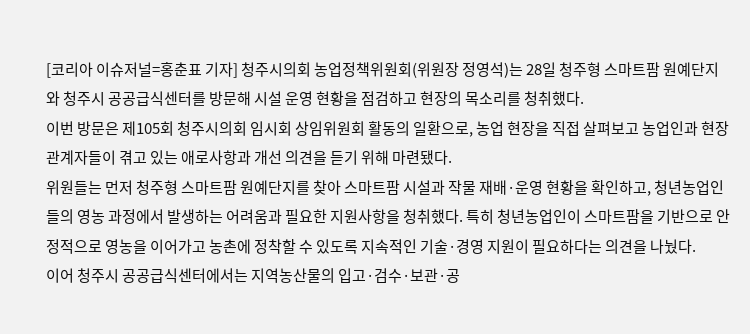[코리아 이슈저널=홍춘표 기자] 청주시의회 농업정책위원회(위원장 정영석)는 28일 청주형 스마트팜 원예단지와 청주시 공공급식센터를 방문해 시설 운영 현황을 점검하고 현장의 목소리를 청취했다.
이번 방문은 제105회 청주시의회 임시회 상임위원회 활동의 일환으로, 농업 현장을 직접 살펴보고 농업인과 현장 관계자들이 겪고 있는 애로사항과 개선 의견을 듣기 위해 마련됐다.
위원들는 먼저 청주형 스마트팜 원예단지를 찾아 스마트팜 시설과 작물 재배·운영 현황을 확인하고, 청년농업인들의 영농 과정에서 발생하는 어려움과 필요한 지원사항을 청취했다. 특히 청년농업인이 스마트팜을 기반으로 안정적으로 영농을 이어가고 농촌에 정착할 수 있도록 지속적인 기술·경영 지원이 필요하다는 의견을 나눴다.
이어 청주시 공공급식센터에서는 지역농산물의 입고·검수·보관·공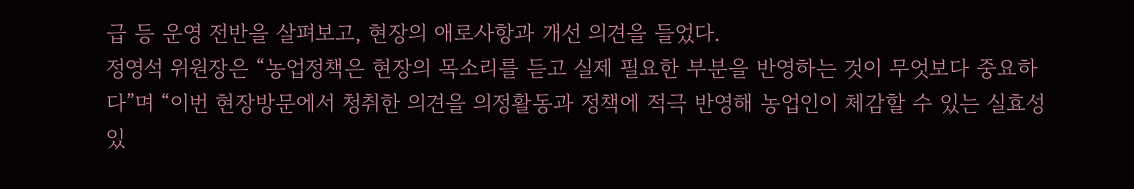급 등 운영 전반을 살펴보고, 현장의 애로사항과 개선 의견을 들었다.
정영석 위원장은 “농업정책은 현장의 목소리를 듣고 실제 필요한 부분을 반영하는 것이 무엇보다 중요하다”며 “이번 현장방문에서 청취한 의견을 의정활동과 정책에 적극 반영해 농업인이 체감할 수 있는 실효성 있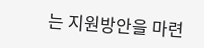는 지원방안을 마련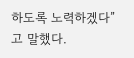하도록 노력하겠다”고 말했다.